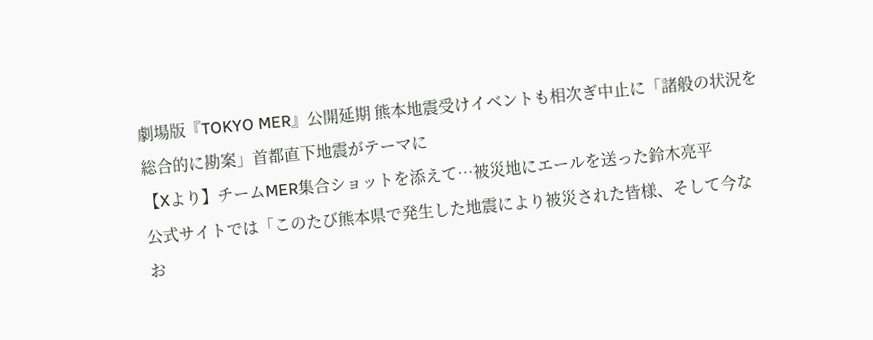劇場版『TOKYO MER』公開延期 熊本地震受けイベントも相次ぎ中止に「諸般の状況を総合的に勘案」首都直下地震がテーマに
【Xより】チームMER集合ショットを添えて⋯被災地にエールを送った鈴木亮平
公式サイトでは「このたび熊本県で発生した地震により被災された皆様、そして今なお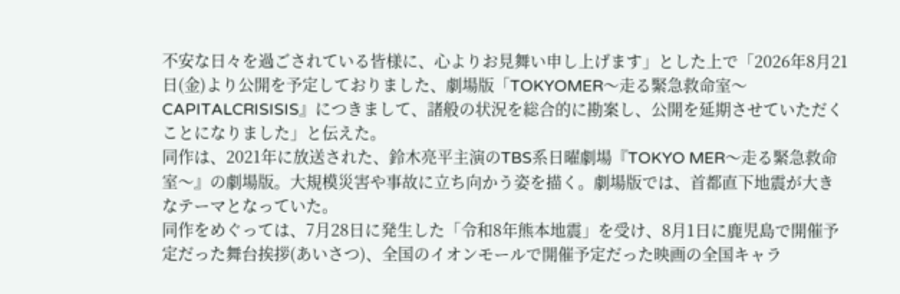不安な日々を過ごされている皆様に、心よりお見舞い申し上げます」とした上で「2026年8月21日(金)より公開を予定しておりました、劇場版「TOKYOMER〜走る緊急救命室〜CAPITALCRISISIS』につきまして、諸般の状況を総合的に勘案し、公開を延期させていただくことになりました」と伝えた。
同作は、2021年に放送された、鈴木亮平主演のTBS系日曜劇場『TOKYO MER〜走る緊急救命室〜』の劇場版。大規模災害や事故に立ち向かう姿を描く。劇場版では、首都直下地震が大きなテーマとなっていた。
同作をめぐっては、7月28日に発生した「令和8年熊本地震」を受け、8月1日に鹿児島で開催予定だった舞台挨拶(あいさつ)、全国のイオンモールで開催予定だった映画の全国キャラ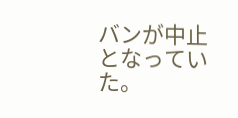バンが中止となっていた。